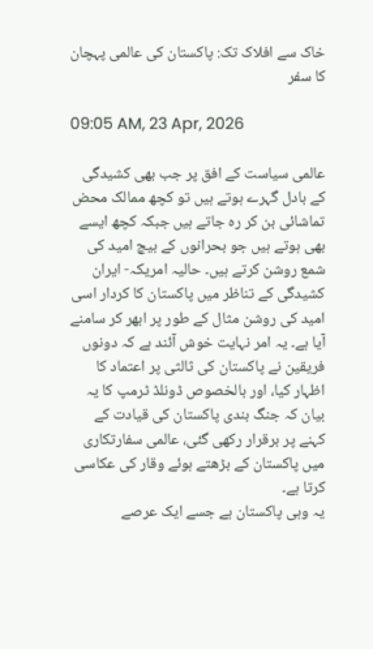خاک سے افلاک تک: پاکستان کی عالمی پہچان کا سفر

09:05 AM, 23 Apr, 2026

عالمی سیاست کے افق پر جب بھی کشیدگی کے بادل گہرے ہوتے ہیں تو کچھ ممالک محض تماشائی بن کر رہ جاتے ہیں جبکہ کچھ ایسے بھی ہوتے ہیں جو بحرانوں کے بیچ امید کی شمع روشن کرتے ہیں۔ حالیہ امریکہ- ایران کشیدگی کے تناظر میں پاکستان کا کردار اسی امید کی روشن مثال کے طور پر ابھر کر سامنے آیا ہے۔ یہ امر نہایت خوش آئند ہے کہ دونوں فریقین نے پاکستان کی ثالثی پر اعتماد کا اظہار کیا، اور بالخصوص ڈونلڈ ٹرمپ کا یہ بیان کہ جنگ بندی پاکستان کی قیادت کے کہنے پر برقرار رکھی گئی، عالمی سفارتکاری میں پاکستان کے بڑھتے ہوئے وقار کی عکاسی کرتا ہے۔
یہ وہی پاکستان ہے جسے ایک عرصے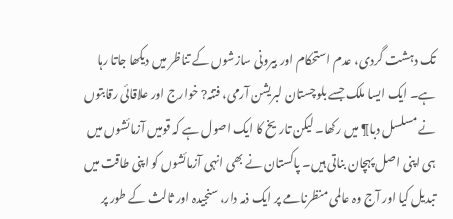تک دہشت گردی، عدم استحکام اور بیرونی سازشوں کے تناظر میں دیکھا جاتا رہا ہے۔ ایک ایسا ملک جسے بلوچستان لبریشن آرمی، فتنہ? خوارج اور علاقائی رقابتوں نے مسلسل دبا¶ میں رکھا۔ لیکن تاریخ کا ایک اصول ہے کہ قومیں آزمائشوں میں ہی اپنی اصل پہچان بناتی ہیں۔ پاکستان نے بھی انہی آزمائشوں کو اپنی طاقت میں تبدیل کیا اور آج وہ عالمی منظرنامے پر ایک ذمہ دار، سنجیدہ اور ثالث کے طور پر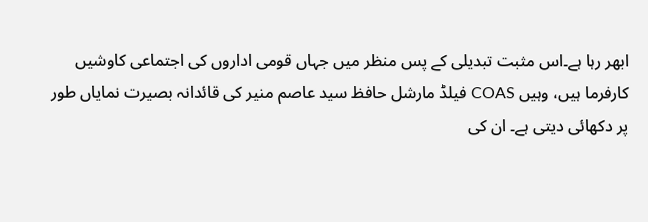ابھر رہا ہے۔اس مثبت تبدیلی کے پس منظر میں جہاں قومی اداروں کی اجتماعی کاوشیں کارفرما ہیں، وہیں COAS فیلڈ مارشل حافظ سید عاصم منیر کی قائدانہ بصیرت نمایاں طور پر دکھائی دیتی ہے۔ ان کی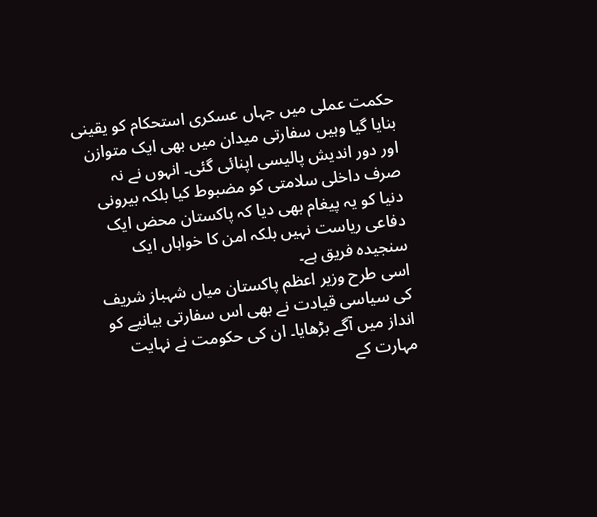حکمت عملی میں جہاں عسکری استحکام کو یقینی بنایا گیا وہیں سفارتی میدان میں بھی ایک متوازن اور دور اندیش پالیسی اپنائی گئی۔ انہوں نے نہ صرف داخلی سلامتی کو مضبوط کیا بلکہ بیرونی دنیا کو یہ پیغام بھی دیا کہ پاکستان محض ایک دفاعی ریاست نہیں بلکہ امن کا خواہاں ایک سنجیدہ فریق ہے۔
اسی طرح وزیر اعظم پاکستان میاں شہباز شریف کی سیاسی قیادت نے بھی اس سفارتی بیانیے کو انداز میں آگے بڑھایا۔ ان کی حکومت نے نہایت مہارت کے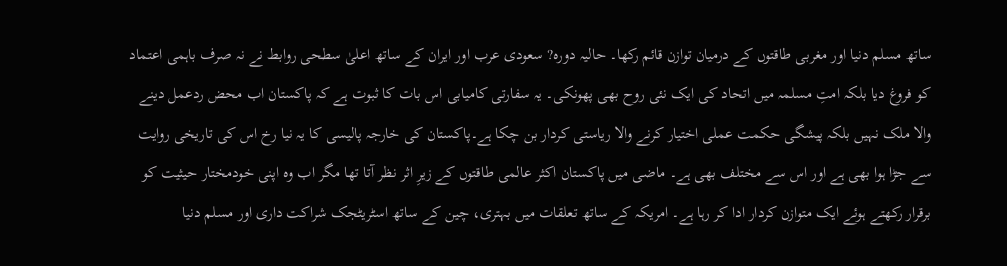ساتھ مسلم دنیا اور مغربی طاقتوں کے درمیان توازن قائم رکھا۔ حالیہ دورہ? سعودی عرب اور ایران کے ساتھ اعلیٰ سطحی روابط نے نہ صرف باہمی اعتماد کو فروغ دیا بلکہ امتِ مسلمہ میں اتحاد کی ایک نئی روح بھی پھونکی۔ یہ سفارتی کامیابی اس بات کا ثبوت ہے کہ پاکستان اب محض ردعمل دینے والا ملک نہیں بلکہ پیشگی حکمت عملی اختیار کرنے والا ریاستی کردار بن چکا ہے۔پاکستان کی خارجہ پالیسی کا یہ نیا رخ اس کی تاریخی روایت سے جڑا ہوا بھی ہے اور اس سے مختلف بھی ہے۔ ماضی میں پاکستان اکثر عالمی طاقتوں کے زیرِ اثر نظر آتا تھا مگر اب وہ اپنی خودمختار حیثیت کو برقرار رکھتے ہوئے ایک متوازن کردار ادا کر رہا ہے۔ امریکہ کے ساتھ تعلقات میں بہتری، چین کے ساتھ اسٹریٹجک شراکت داری اور مسلم دنیا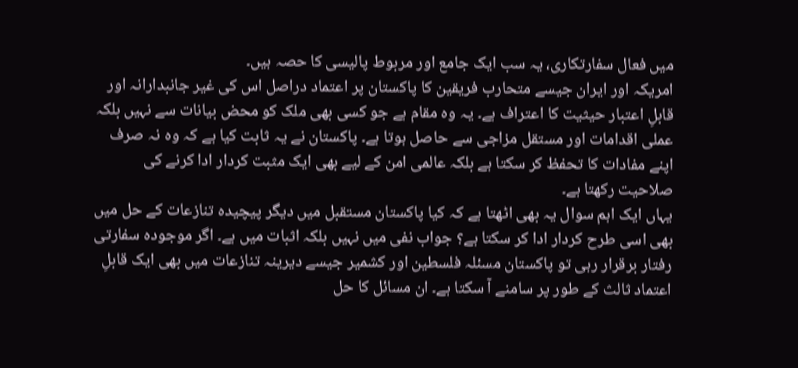میں فعال سفارتکاری، یہ سب ایک جامع اور مربوط پالیسی کا حصہ ہیں۔
امریکہ اور ایران جیسے متحارب فریقین کا پاکستان پر اعتماد دراصل اس کی غیر جانبدارانہ اور قابلِ اعتبار حیثیت کا اعتراف ہے۔ یہ وہ مقام ہے جو کسی بھی ملک کو محض بیانات سے نہیں بلکہ عملی اقدامات اور مستقل مزاجی سے حاصل ہوتا ہے۔ پاکستان نے یہ ثابت کیا ہے کہ وہ نہ صرف اپنے مفادات کا تحفظ کر سکتا ہے بلکہ عالمی امن کے لیے بھی ایک مثبت کردار ادا کرنے کی صلاحیت رکھتا ہے۔
یہاں ایک اہم سوال یہ بھی اٹھتا ہے کہ کیا پاکستان مستقبل میں دیگر پیچیدہ تنازعات کے حل میں بھی اسی طرح کردار ادا کر سکتا ہے؟ جواب نفی میں نہیں بلکہ اثبات میں ہے۔ اگر موجودہ سفارتی رفتار برقرار رہی تو پاکستان مسئلہ فلسطین اور کشمیر جیسے دیرینہ تنازعات میں بھی ایک قابلِ اعتماد ثالث کے طور پر سامنے آ سکتا ہے۔ ان مسائل کا حل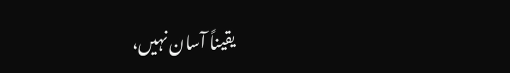یقیناً آسان نہیں،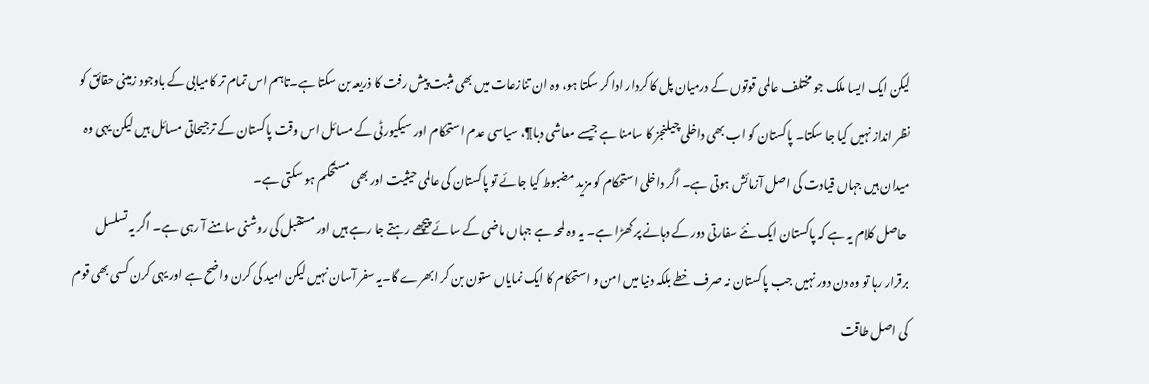لیکن ایک ایسا ملک جو مختلف عالمی قوتوں کے درمیان پل کا کردار ادا کر سکتا ہو، وہ ان تنازعات میں بھی مثبت پیش رفت کا ذریعہ بن سکتا ہے۔تاہم اس تمام تر کامیابی کے باوجود زمینی حقائق کو نظر انداز نہیں کیا جا سکتا۔ پاکستان کو اب بھی داخلی چیلنجز کا سامنا ہے جیسے معاشی دبا¶، سیاسی عدم استحکام اور سیکیورٹی کے مسائل اس وقت پاکستان کے ترجیحاتی مسائل ہیں لیکن یہی وہ میدان ہیں جہاں قیادت کی اصل آزمائش ہوتی ہے۔ اگر داخلی استحکام کو مزید مضبوط کیا جائے تو پاکستان کی عالمی حیثیت اور بھی مستحکم ہو سکتی ہے۔
 حاصل کلام یہ ہے کہ پاکستان ایک نئے سفارتی دور کے دہانے پر کھڑا ہے۔ یہ وہ لمحہ ہے جہاں ماضی کے سائے پیچھے رہتے جا رہے ہیں اور مستقبل کی روشنی سامنے آ رہی ہے۔ اگر یہ تسلسل برقرار رہا تو وہ دن دور نہیں جب پاکستان نہ صرف خطے بلکہ دنیا میں امن و استحکام کا ایک نمایاں ستون بن کر ابھرے گا۔یہ سفر آسان نہیں لیکن امید کی کرن واضح ہے اور یہی کرن کسی بھی قوم کی اصل طاقت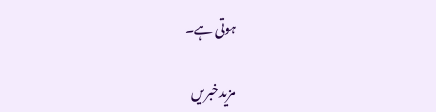ہوتی ہے۔

مزیدخبریں